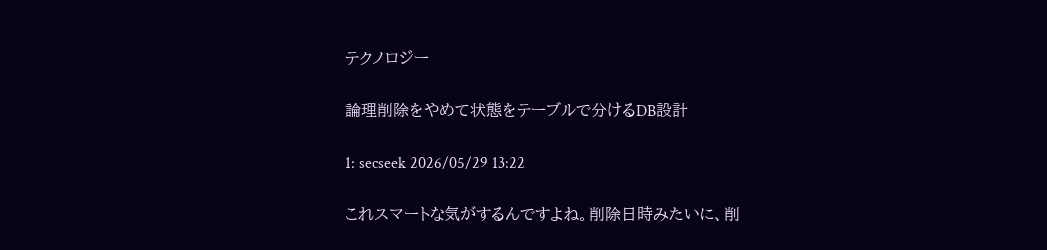テクノロジー

論理削除をやめて状態をテーブルで分けるDB設計

1: secseek 2026/05/29 13:22

これスマートな気がするんですよね。削除日時みたいに、削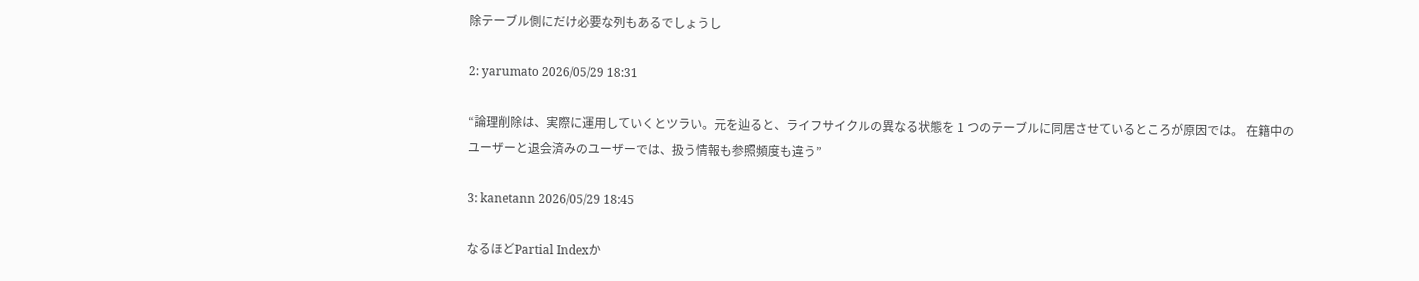除テーブル側にだけ必要な列もあるでしょうし

2: yarumato 2026/05/29 18:31

“論理削除は、実際に運用していくとツラい。元を辿ると、ライフサイクルの異なる状態を 1 つのテーブルに同居させているところが原因では。 在籍中のユーザーと退会済みのユーザーでは、扱う情報も参照頻度も違う”

3: kanetann 2026/05/29 18:45

なるほどPartial Indexか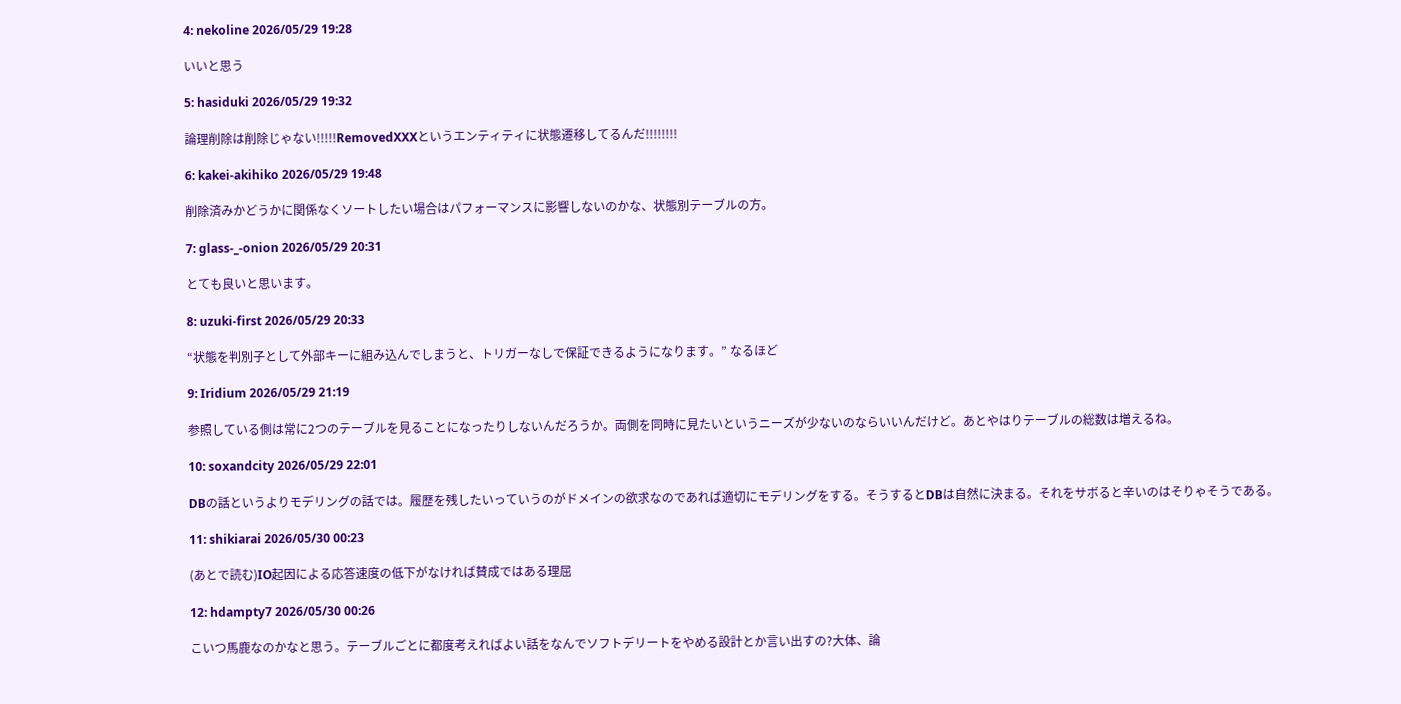4: nekoline 2026/05/29 19:28

いいと思う

5: hasiduki 2026/05/29 19:32

論理削除は削除じゃない!!!!!RemovedXXXというエンティティに状態遷移してるんだ!!!!!!!!

6: kakei-akihiko 2026/05/29 19:48

削除済みかどうかに関係なくソートしたい場合はパフォーマンスに影響しないのかな、状態別テーブルの方。

7: glass-_-onion 2026/05/29 20:31

とても良いと思います。

8: uzuki-first 2026/05/29 20:33

“状態を判別子として外部キーに組み込んでしまうと、トリガーなしで保証できるようになります。” なるほど

9: Iridium 2026/05/29 21:19

参照している側は常に2つのテーブルを見ることになったりしないんだろうか。両側を同時に見たいというニーズが少ないのならいいんだけど。あとやはりテーブルの総数は増えるね。

10: soxandcity 2026/05/29 22:01

DBの話というよりモデリングの話では。履歴を残したいっていうのがドメインの欲求なのであれば適切にモデリングをする。そうするとDBは自然に決まる。それをサボると辛いのはそりゃそうである。

11: shikiarai 2026/05/30 00:23

(あとで読む)IO起因による応答速度の低下がなければ賛成ではある理屈

12: hdampty7 2026/05/30 00:26

こいつ馬鹿なのかなと思う。テーブルごとに都度考えればよい話をなんでソフトデリートをやめる設計とか言い出すの?大体、論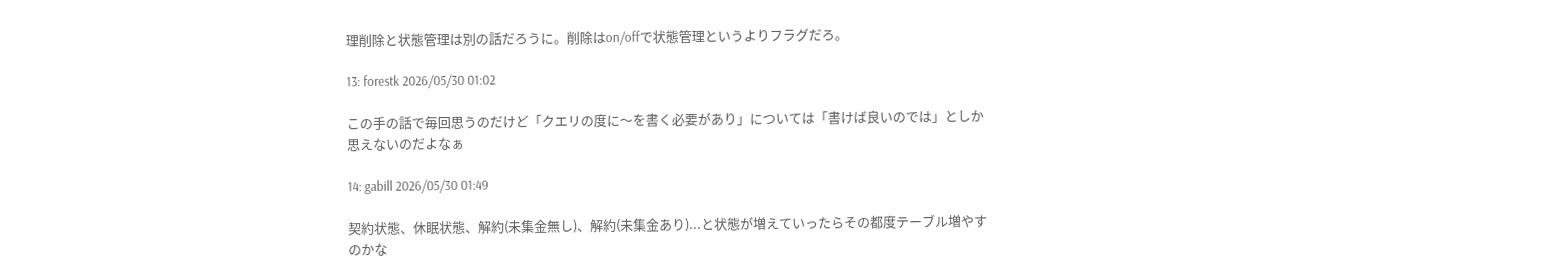理削除と状態管理は別の話だろうに。削除はon/offで状態管理というよりフラグだろ。

13: forestk 2026/05/30 01:02

この手の話で毎回思うのだけど「クエリの度に〜を書く必要があり」については「書けば良いのでは」としか思えないのだよなぁ

14: gabill 2026/05/30 01:49

契約状態、休眠状態、解約(未集金無し)、解約(未集金あり)...と状態が増えていったらその都度テーブル増やすのかな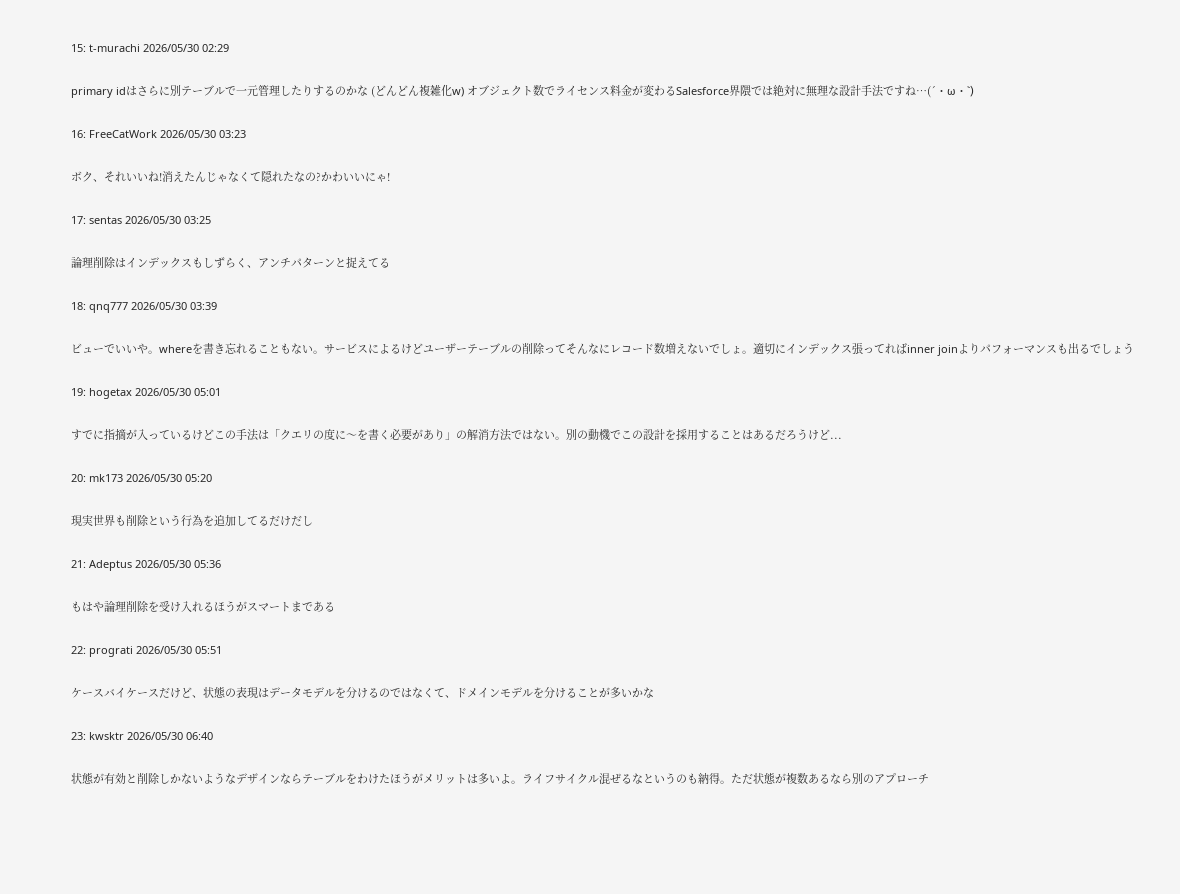15: t-murachi 2026/05/30 02:29

primary idはさらに別テーブルで一元管理したりするのかな (どんどん複雑化w) オブジェクト数でライセンス料金が変わるSalesforce界隈では絶対に無理な設計手法ですね…(´・ω・`)

16: FreeCatWork 2026/05/30 03:23

ボク、それいいね!消えたんじゃなくて隠れたなの?かわいいにゃ!

17: sentas 2026/05/30 03:25

論理削除はインデックスもしずらく、アンチパターンと捉えてる

18: qnq777 2026/05/30 03:39

ビューでいいや。whereを書き忘れることもない。サービスによるけどユーザーテーブルの削除ってそんなにレコード数増えないでしょ。適切にインデックス張ってればinner joinよりパフォーマンスも出るでしょう

19: hogetax 2026/05/30 05:01

すでに指摘が入っているけどこの手法は「クエリの度に〜を書く必要があり」の解消方法ではない。別の動機でこの設計を採用することはあるだろうけど...

20: mk173 2026/05/30 05:20

現実世界も削除という行為を追加してるだけだし

21: Adeptus 2026/05/30 05:36

もはや論理削除を受け入れるほうがスマートまである

22: prograti 2026/05/30 05:51

ケースバイケースだけど、状態の表現はデータモデルを分けるのではなくて、ドメインモデルを分けることが多いかな

23: kwsktr 2026/05/30 06:40

状態が有効と削除しかないようなデザインならテーブルをわけたほうがメリットは多いよ。ライフサイクル混ぜるなというのも納得。ただ状態が複数あるなら別のアプローチ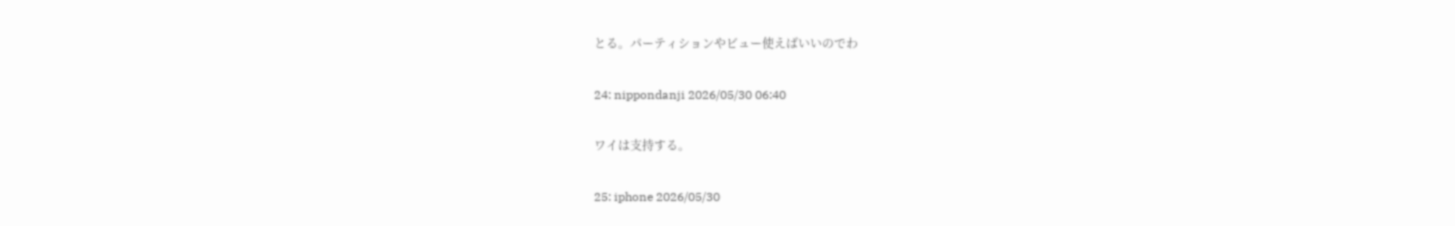とる。パーティションやビュー使えばいいのでわ

24: nippondanji 2026/05/30 06:40

ワイは支持する。

25: iphone 2026/05/30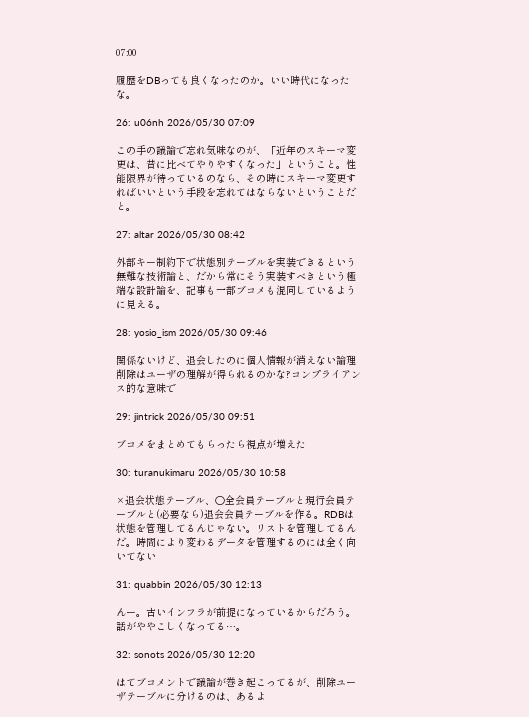07:00

履歴をDBっても良くなったのか。いい時代になったな。

26: u06nh 2026/05/30 07:09

この手の議論で忘れ気味なのが、「近年のスキーマ変更は、昔に比べてやりやすくなった」ということ。性能限界が待っているのなら、その時にスキーマ変更すればいいという手段を忘れてはならないということだと。

27: altar 2026/05/30 08:42

外部キー制約下で状態別テーブルを実装できるという無難な技術論と、だから常にそう実装すべきという極端な設計論を、記事も一部ブコメも混同しているように見える。

28: yosio_ism 2026/05/30 09:46

関係ないけど、退会したのに個人情報が消えない論理削除はユーザの理解が得られるのかな?コンプライアンス的な意味で

29: jintrick 2026/05/30 09:51

ブコメをまとめてもらったら視点が増えた

30: turanukimaru 2026/05/30 10:58

×退会状態テーブル、〇全会員テーブルと現行会員テーブルと(必要なら)退会会員テーブルを作る。RDBは状態を管理してるんじゃない。リストを管理してるんだ。時間により変わるデータを管理するのには全く向いてない

31: quabbin 2026/05/30 12:13

んー。古いインフラが前提になっているからだろう。話がややこしくなってる…。

32: sonots 2026/05/30 12:20

はてブコメントで議論が巻き起こってるが、削除ユーザテーブルに分けるのは、あるよ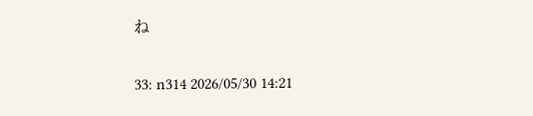ね

33: n314 2026/05/30 14:21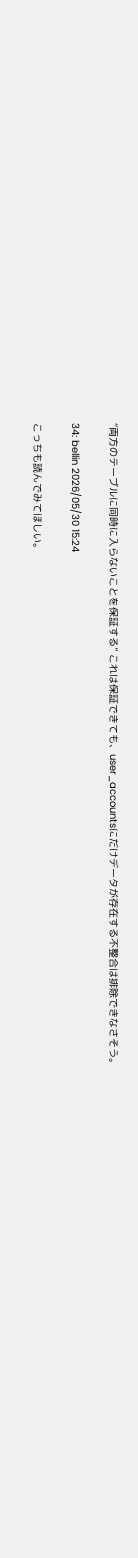“両方のテーブルに同時に入らないことを保証する” これは保証できても、user_accountsにだけデータが存在する不整合は排除できなさそう。

34: bellin 2026/05/30 15:24

こっちも読んでみてほしい。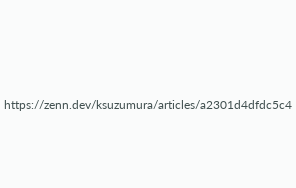https://zenn.dev/ksuzumura/articles/a2301d4dfdc5c4